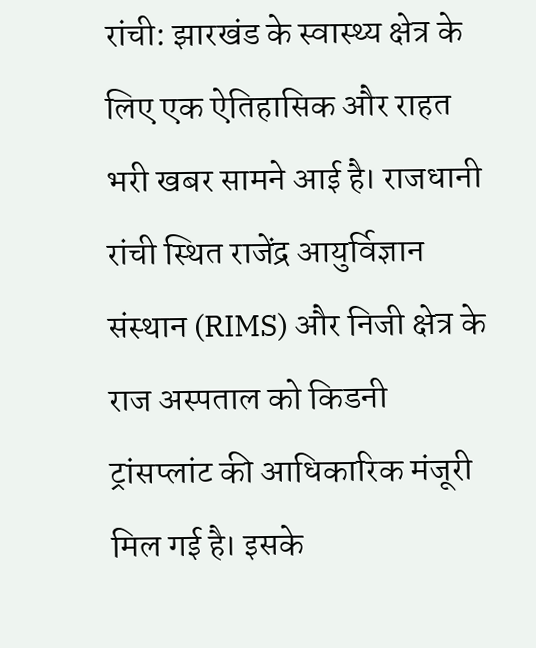रांची: झारखंड के स्वास्थ्य क्षेत्र के लिए एक ऐतिहासिक और राहत भरी खबर सामने आई है। राजधानी रांची स्थित राजेंद्र आयुर्विज्ञान संस्थान (RIMS) और निजी क्षेत्र के राज अस्पताल को किडनी ट्रांसप्लांट की आधिकारिक मंजूरी मिल गई है। इसके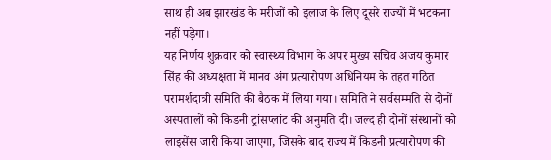साथ ही अब झारखंड के मरीजों को इलाज के लिए दूसरे राज्यों में भटकना नहीं पड़ेगा।
यह निर्णय शुक्रवार को स्वास्थ्य विभाग के अपर मुख्य सचिव अजय कुमार सिंह की अध्यक्षता में मानव अंग प्रत्यारोपण अधिनियम के तहत गठित परामर्शदात्री समिति की बैठक में लिया गया। समिति ने सर्वसम्मति से दोनों अस्पतालों को किडनी ट्रांसप्लांट की अनुमति दी। जल्द ही दोनों संस्थानों को लाइसेंस जारी किया जाएगा, जिसके बाद राज्य में किडनी प्रत्यारोपण की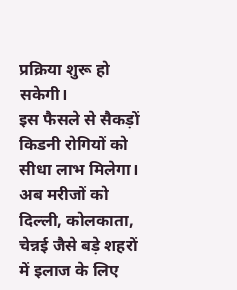प्रक्रिया शुरू हो सकेगी।
इस फैसले से सैकड़ों किडनी रोगियों को सीधा लाभ मिलेगा। अब मरीजों को दिल्ली, कोलकाता, चेन्नई जैसे बड़े शहरों में इलाज के लिए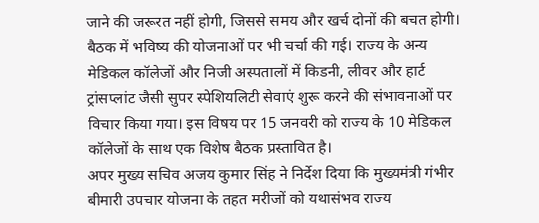जाने की जरूरत नहीं होगी, जिससे समय और खर्च दोनों की बचत होगी।
बैठक में भविष्य की योजनाओं पर भी चर्चा की गई। राज्य के अन्य मेडिकल कॉलेजों और निजी अस्पतालों में किडनी, लीवर और हार्ट ट्रांसप्लांट जैसी सुपर स्पेशियलिटी सेवाएं शुरू करने की संभावनाओं पर विचार किया गया। इस विषय पर 15 जनवरी को राज्य के 10 मेडिकल कॉलेजों के साथ एक विशेष बैठक प्रस्तावित है।
अपर मुख्य सचिव अजय कुमार सिंह ने निर्देश दिया कि मुख्यमंत्री गंभीर बीमारी उपचार योजना के तहत मरीजों को यथासंभव राज्य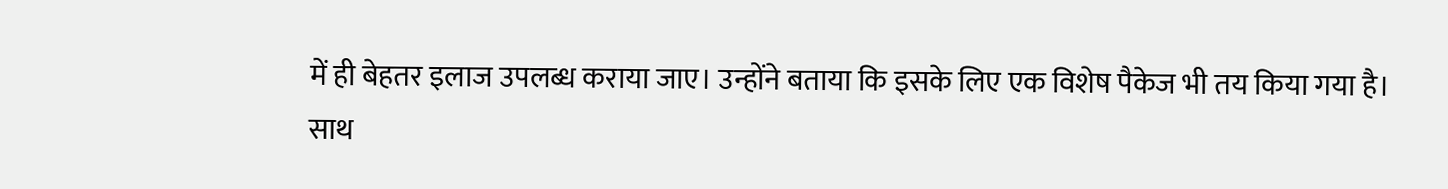में ही बेहतर इलाज उपलब्ध कराया जाए। उन्होंने बताया कि इसके लिए एक विशेष पैकेज भी तय किया गया है।
साथ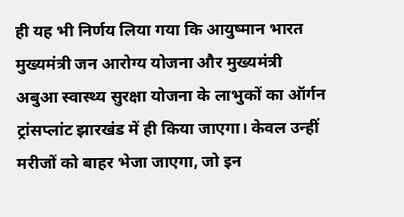ही यह भी निर्णय लिया गया कि आयुष्मान भारत मुख्यमंत्री जन आरोग्य योजना और मुख्यमंत्री अबुआ स्वास्थ्य सुरक्षा योजना के लाभुकों का ऑर्गन ट्रांसप्लांट झारखंड में ही किया जाएगा। केवल उन्हीं मरीजों को बाहर भेजा जाएगा, जो इन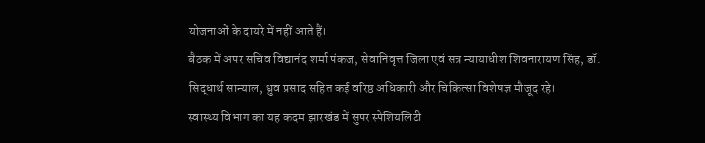योजनाओं के दायरे में नहीं आते हैं।
बैठक में अपर सचिव विद्यानंद शर्मा पंकज, सेवानिवृत्त जिला एवं सत्र न्यायाधीश शिवनारायण सिंह, डॉ. सिद्धार्थ सान्याल, ध्रुव प्रसाद सहित कई वरिष्ठ अधिकारी और चिकित्सा विशेषज्ञ मौजूद रहे।
स्वास्थ्य विभाग का यह कदम झारखंड में सुपर स्पेशियलिटी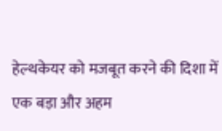हेल्थकेयर को मजबूत करने की दिशा में एक बड़ा और अहम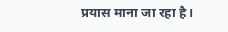प्रयास माना जा रहा है।